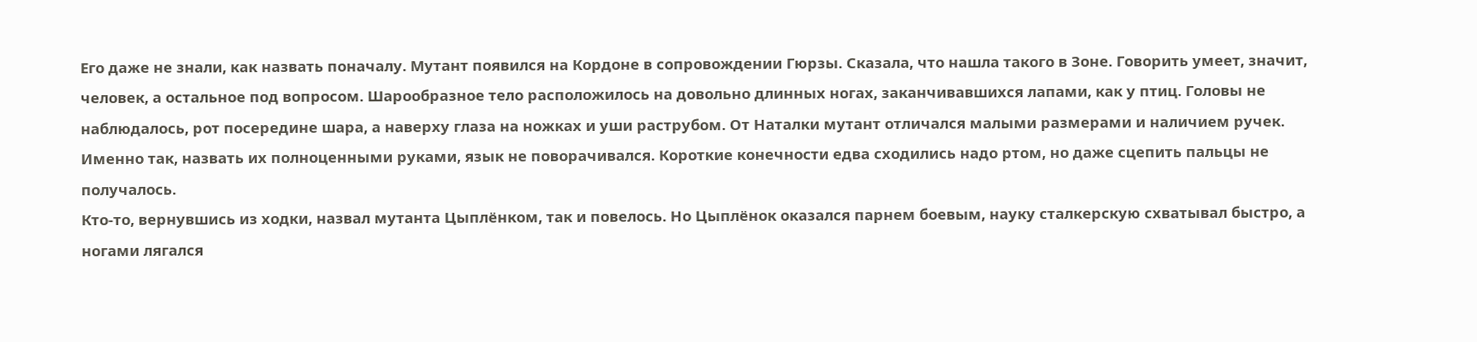Его даже не знали, как назвать поначалу. Мутант появился на Кордоне в сопровождении Гюрзы. Сказала, что нашла такого в Зоне. Говорить умеет, значит, человек, а остальное под вопросом. Шарообразное тело расположилось на довольно длинных ногах, заканчивавшихся лапами, как у птиц. Головы не наблюдалось, рот посередине шара, а наверху глаза на ножках и уши раструбом. От Наталки мутант отличался малыми размерами и наличием ручек. Именно так, назвать их полноценными руками, язык не поворачивался. Короткие конечности едва сходились надо ртом, но даже сцепить пальцы не получалось.
Кто-то, вернувшись из ходки, назвал мутанта Цыплёнком, так и повелось. Но Цыплёнок оказался парнем боевым, науку сталкерскую схватывал быстро, а ногами лягался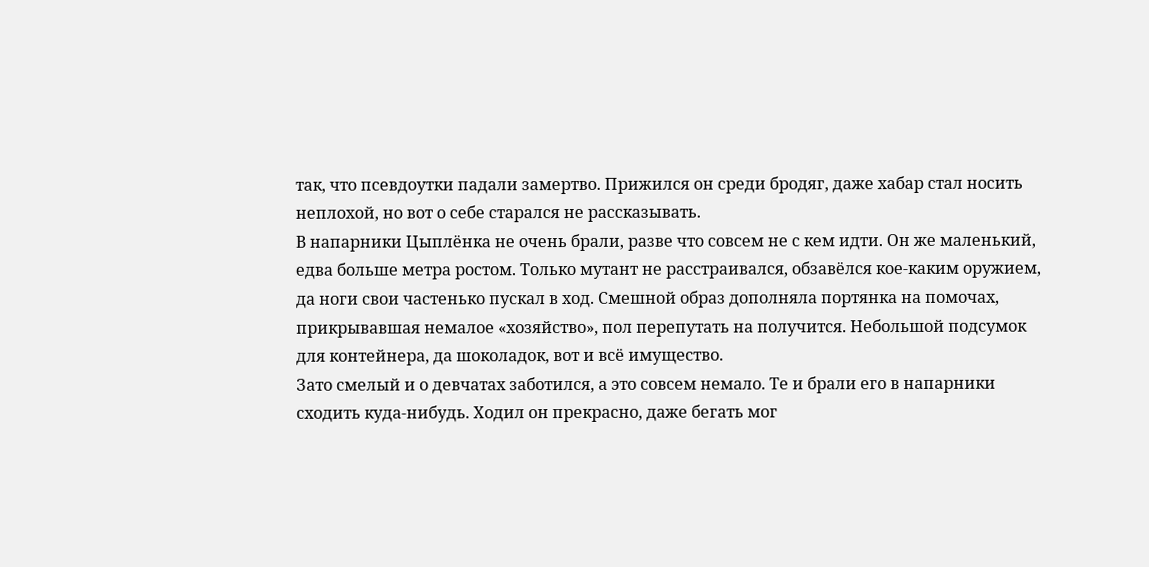так, что псевдоутки падали замертво. Прижился он среди бродяг, даже хабар стал носить неплохой, но вот о себе старался не рассказывать.
В напарники Цыплёнка не очень брали, разве что совсем не с кем идти. Он же маленький, едва больше метра ростом. Только мутант не расстраивался, обзавёлся кое-каким оружием, да ноги свои частенько пускал в ход. Смешной образ дополняла портянка на помочах, прикрывавшая немалое «хозяйство», пол перепутать на получится. Небольшой подсумок для контейнера, да шоколадок, вот и всё имущество.
Зато смелый и о девчатах заботился, а это совсем немало. Те и брали его в напарники сходить куда-нибудь. Ходил он прекрасно, даже бегать мог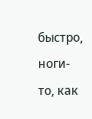быстро, ноги-то, как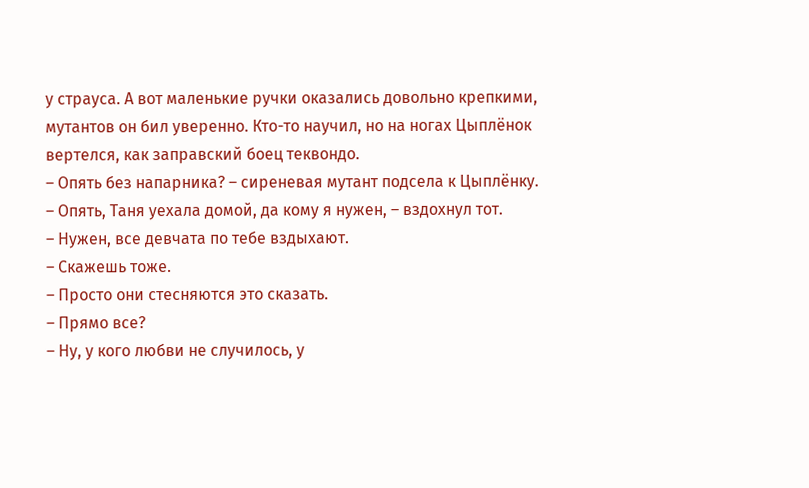у страуса. А вот маленькие ручки оказались довольно крепкими, мутантов он бил уверенно. Кто-то научил, но на ногах Цыплёнок вертелся, как заправский боец теквондо.
– Опять без напарника? – сиреневая мутант подсела к Цыплёнку.
– Опять, Таня уехала домой, да кому я нужен, – вздохнул тот.
– Нужен, все девчата по тебе вздыхают.
– Скажешь тоже.
– Просто они стесняются это сказать.
– Прямо все?
– Ну, у кого любви не случилось, у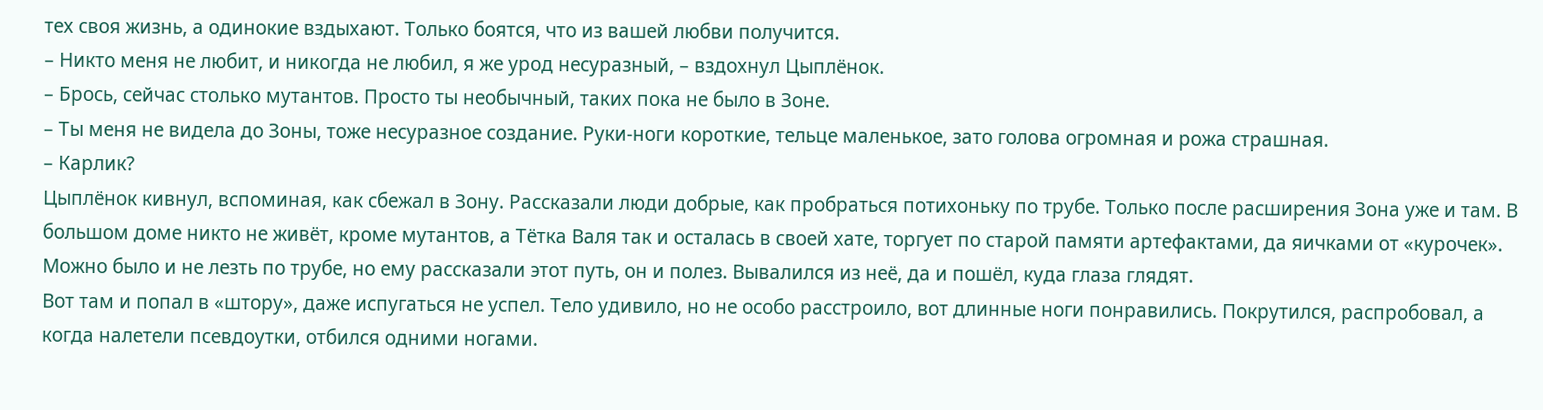тех своя жизнь, а одинокие вздыхают. Только боятся, что из вашей любви получится.
– Никто меня не любит, и никогда не любил, я же урод несуразный, – вздохнул Цыплёнок.
– Брось, сейчас столько мутантов. Просто ты необычный, таких пока не было в Зоне.
– Ты меня не видела до Зоны, тоже несуразное создание. Руки-ноги короткие, тельце маленькое, зато голова огромная и рожа страшная.
– Карлик?
Цыплёнок кивнул, вспоминая, как сбежал в Зону. Рассказали люди добрые, как пробраться потихоньку по трубе. Только после расширения Зона уже и там. В большом доме никто не живёт, кроме мутантов, а Тётка Валя так и осталась в своей хате, торгует по старой памяти артефактами, да яичками от «курочек». Можно было и не лезть по трубе, но ему рассказали этот путь, он и полез. Вывалился из неё, да и пошёл, куда глаза глядят.
Вот там и попал в «штору», даже испугаться не успел. Тело удивило, но не особо расстроило, вот длинные ноги понравились. Покрутился, распробовал, а когда налетели псевдоутки, отбился одними ногами.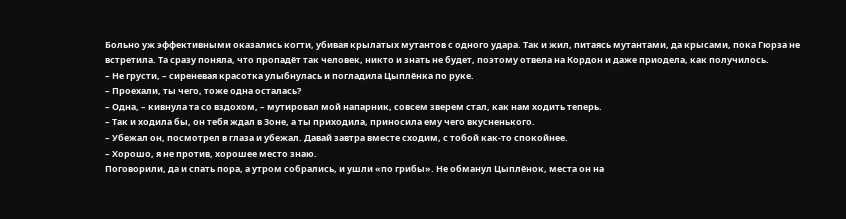Больно уж эффективными оказались когти, убивая крылатых мутантов с одного удара. Так и жил, питаясь мутантами, да крысами, пока Гюрза не встретила. Та сразу поняла, что пропадёт так человек, никто и знать не будет, поэтому отвела на Кордон и даже приодела, как получилось.
– Не грусти, – сиреневая красотка улыбнулась и погладила Цыплёнка по руке.
– Проехали, ты чего, тоже одна осталась?
– Одна, – кивнула та со вздохом, – мутировал мой напарник, совсем зверем стал, как нам ходить теперь.
– Так и ходила бы, он тебя ждал в Зоне, а ты приходила, приносила ему чего вкусненького.
– Убежал он, посмотрел в глаза и убежал. Давай завтра вместе сходим, с тобой как-то спокойнее.
– Хорошо, я не против, хорошее место знаю.
Поговорили, да и спать пора, а утром собрались, и ушли «по грибы». Не обманул Цыплёнок, места он на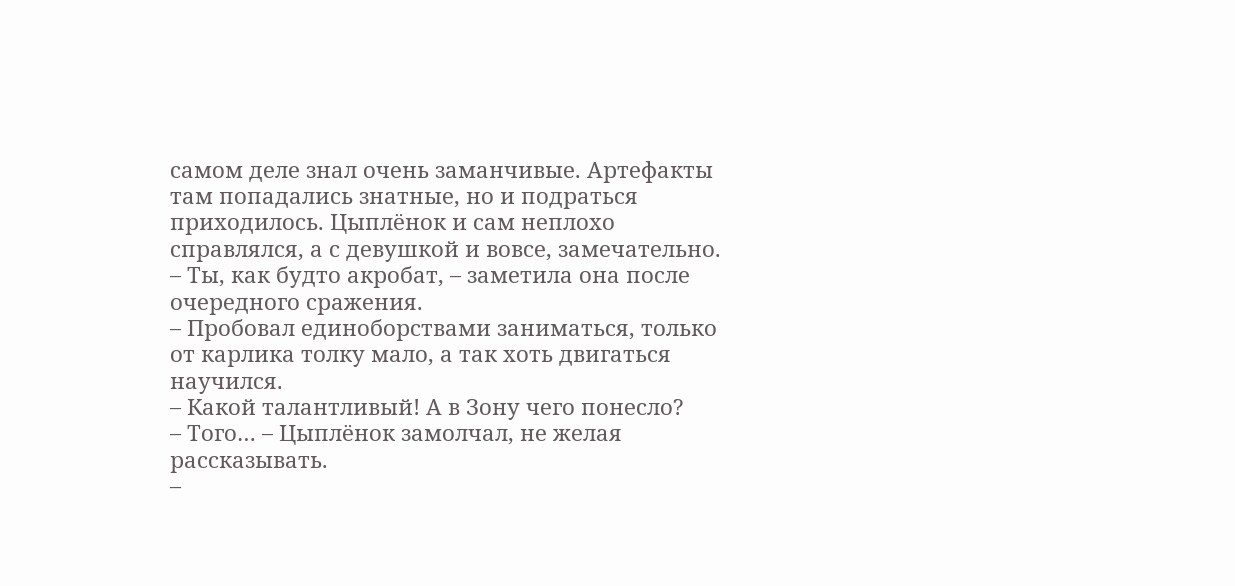самом деле знал очень заманчивые. Артефакты там попадались знатные, но и подраться приходилось. Цыплёнок и сам неплохо справлялся, а с девушкой и вовсе, замечательно.
– Ты, как будто акробат, – заметила она после очередного сражения.
– Пробовал единоборствами заниматься, только от карлика толку мало, а так хоть двигаться научился.
– Какой талантливый! А в Зону чего понесло?
– Того… – Цыплёнок замолчал, не желая рассказывать.
–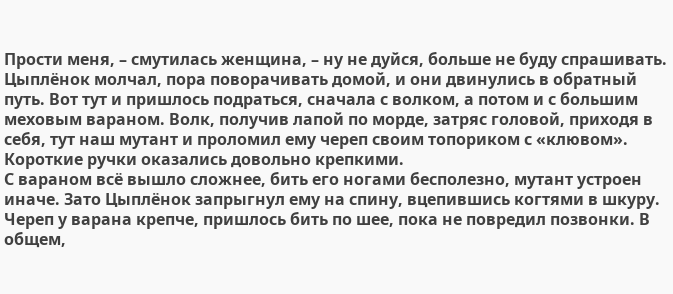Прости меня, – смутилась женщина, – ну не дуйся, больше не буду спрашивать.
Цыплёнок молчал, пора поворачивать домой, и они двинулись в обратный путь. Вот тут и пришлось подраться, сначала с волком, а потом и с большим меховым вараном. Волк, получив лапой по морде, затряс головой, приходя в себя, тут наш мутант и проломил ему череп своим топориком с «клювом». Короткие ручки оказались довольно крепкими.
С вараном всё вышло сложнее, бить его ногами бесполезно, мутант устроен иначе. Зато Цыплёнок запрыгнул ему на спину, вцепившись когтями в шкуру. Череп у варана крепче, пришлось бить по шее, пока не повредил позвонки. В общем,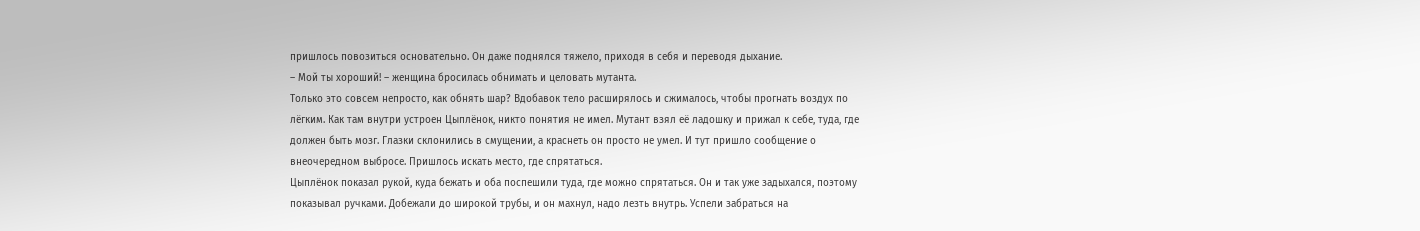пришлось повозиться основательно. Он даже поднялся тяжело, приходя в себя и переводя дыхание.
– Мой ты хороший! – женщина бросилась обнимать и целовать мутанта.
Только это совсем непросто, как обнять шар? Вдобавок тело расширялось и сжималось, чтобы прогнать воздух по лёгким. Как там внутри устроен Цыплёнок, никто понятия не имел. Мутант взял её ладошку и прижал к себе, туда, где должен быть мозг. Глазки склонились в смущении, а краснеть он просто не умел. И тут пришло сообщение о внеочередном выбросе. Пришлось искать место, где спрятаться.
Цыплёнок показал рукой, куда бежать и оба поспешили туда, где можно спрятаться. Он и так уже задыхался, поэтому показывал ручками. Добежали до широкой трубы, и он махнул, надо лезть внутрь. Успели забраться на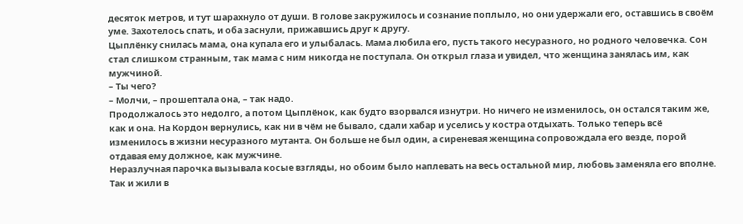десяток метров, и тут шарахнуло от души. В голове закружилось и сознание поплыло, но они удержали его, оставшись в своём уме. Захотелось спать, и оба заснули, прижавшись друг к другу.
Цыплёнку снилась мама, она купала его и улыбалась. Мама любила его, пусть такого несуразного, но родного человечка. Сон стал слишком странным, так мама с ним никогда не поступала. Он открыл глаза и увидел, что женщина занялась им, как мужчиной.
– Ты чего?
– Молчи, – прошептала она, – так надо.
Продолжалось это недолго, а потом Цыплёнок, как будто взорвался изнутри. Но ничего не изменилось, он остался таким же, как и она. На Кордон вернулись, как ни в чём не бывало, сдали хабар и уселись у костра отдыхать. Только теперь всё изменилось в жизни несуразного мутанта. Он больше не был один, а сиреневая женщина сопровождала его везде, порой отдавая ему должное, как мужчине.
Неразлучная парочка вызывала косые взгляды, но обоим было наплевать на весь остальной мир, любовь заменяла его вполне. Так и жили в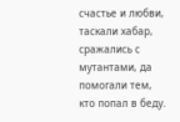счастье и любви, таскали хабар, сражались с мутантами, да помогали тем, кто попал в беду.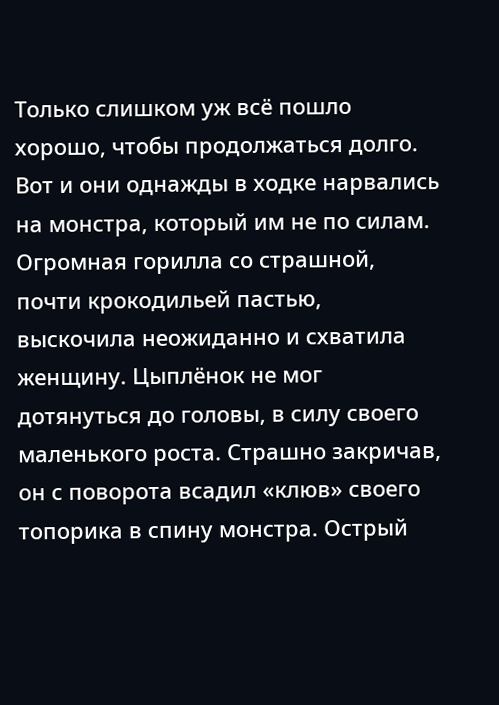Только слишком уж всё пошло хорошо, чтобы продолжаться долго. Вот и они однажды в ходке нарвались на монстра, который им не по силам.
Огромная горилла со страшной, почти крокодильей пастью, выскочила неожиданно и схватила женщину. Цыплёнок не мог дотянуться до головы, в силу своего маленького роста. Страшно закричав, он с поворота всадил «клюв» своего топорика в спину монстра. Острый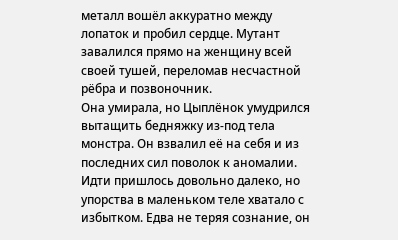металл вошёл аккуратно между лопаток и пробил сердце. Мутант завалился прямо на женщину всей своей тушей, переломав несчастной рёбра и позвоночник.
Она умирала, но Цыплёнок умудрился вытащить бедняжку из-под тела монстра. Он взвалил её на себя и из последних сил поволок к аномалии. Идти пришлось довольно далеко, но упорства в маленьком теле хватало с избытком. Едва не теряя сознание, он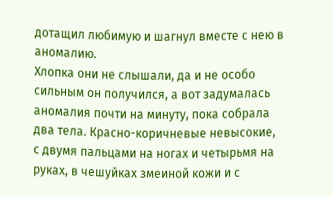дотащил любимую и шагнул вместе с нею в аномалию.
Хлопка они не слышали, да и не особо сильным он получился, а вот задумалась аномалия почти на минуту, пока собрала два тела. Красно-коричневые невысокие, с двумя пальцами на ногах и четырьмя на руках, в чешуйках змеиной кожи и с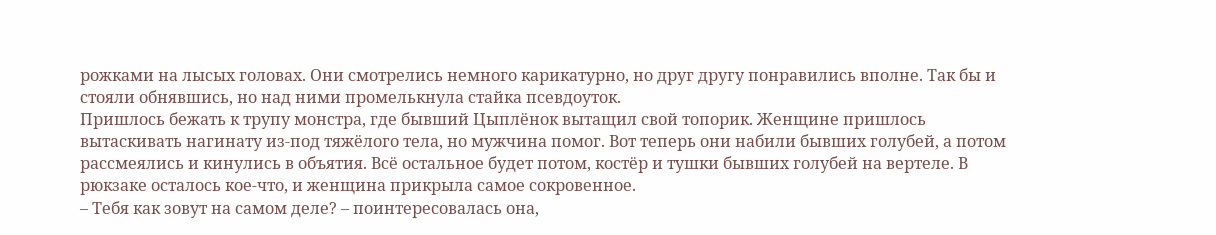рожками на лысых головах. Они смотрелись немного карикатурно, но друг другу понравились вполне. Так бы и стояли обнявшись, но над ними промелькнула стайка псевдоуток.
Пришлось бежать к трупу монстра, где бывший Цыплёнок вытащил свой топорик. Женщине пришлось вытаскивать нагинату из-под тяжёлого тела, но мужчина помог. Вот теперь они набили бывших голубей, а потом рассмеялись и кинулись в объятия. Всё остальное будет потом, костёр и тушки бывших голубей на вертеле. В рюкзаке осталось кое-что, и женщина прикрыла самое сокровенное.
– Тебя как зовут на самом деле? – поинтересовалась она,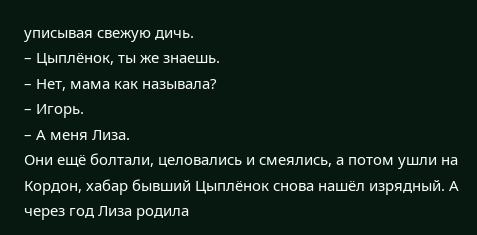уписывая свежую дичь.
– Цыплёнок, ты же знаешь.
– Нет, мама как называла?
– Игорь.
– А меня Лиза.
Они ещё болтали, целовались и смеялись, а потом ушли на Кордон, хабар бывший Цыплёнок снова нашёл изрядный. А через год Лиза родила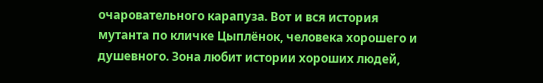очаровательного карапуза. Вот и вся история мутанта по кличке Цыплёнок, человека хорошего и душевного. Зона любит истории хороших людей,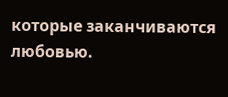которые заканчиваются любовью.